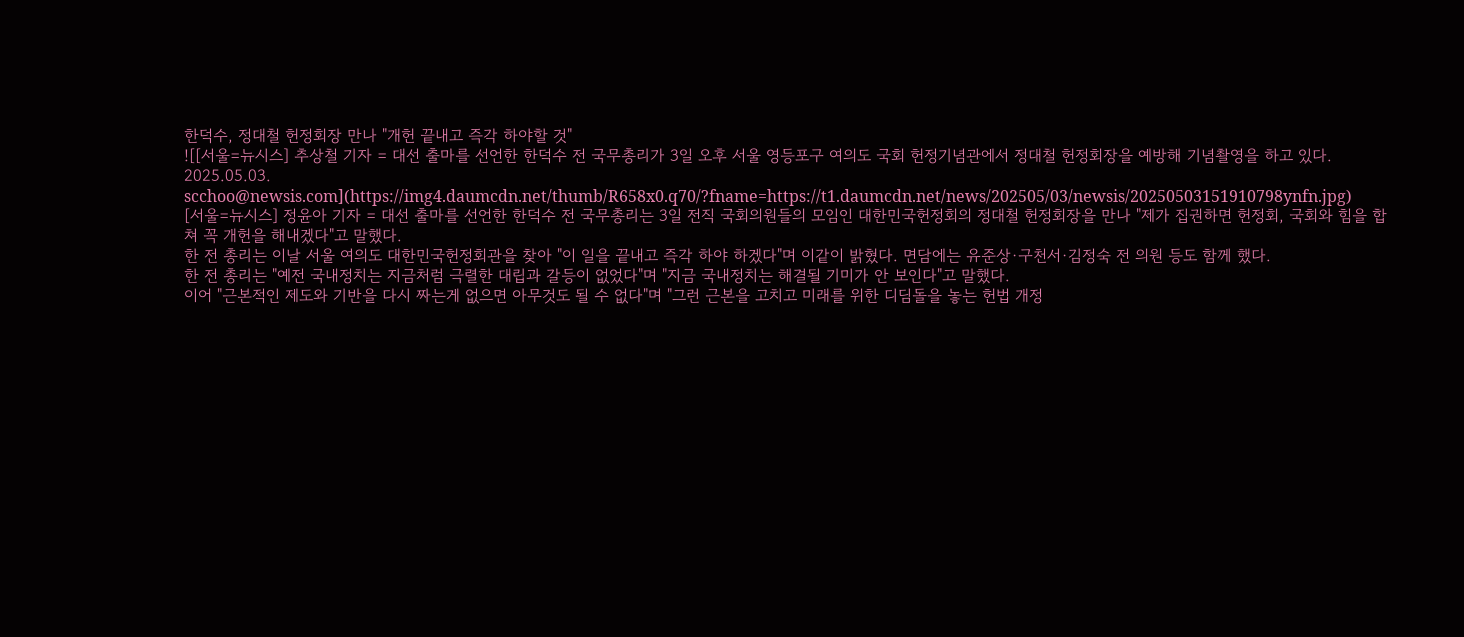한덕수, 정대철 헌정회장 만나 "개헌 끝내고 즉각 하야할 것"
![[서울=뉴시스] 추상철 기자 = 대선 출마를 선언한 한덕수 전 국무총리가 3일 오후 서울 영등포구 여의도 국회 헌정기념관에서 정대철 헌정회장을 예방해 기념촬영을 하고 있다. 2025.05.03. scchoo@newsis.com](https://img4.daumcdn.net/thumb/R658x0.q70/?fname=https://t1.daumcdn.net/news/202505/03/newsis/20250503151910798ynfn.jpg)
[서울=뉴시스] 정윤아 기자 = 대선 출마를 선언한 한덕수 전 국무총리는 3일 전직 국회의원들의 모임인 대한민국헌정회의 정대철 헌정회장을 만나 "제가 집권하면 헌정회, 국회와 힘을 합쳐 꼭 개헌을 해내겠다"고 말했다.
한 전 총리는 이날 서울 여의도 대한민국헌정회관을 찾아 "이 일을 끝내고 즉각 하야 하겠다"며 이같이 밝혔다. 면담에는 유준상·구천서·김정숙 전 의원 등도 함께 했다.
한 전 총리는 "예전 국내정치는 지금처럼 극렬한 대립과 갈등이 없었다"며 "지금 국내정치는 해결될 기미가 안 보인다"고 말했다.
이어 "근본적인 제도와 기반을 다시 짜는게 없으면 아무것도 될 수 없다"며 "그런 근본을 고치고 미래를 위한 디딤돌을 놓는 헌법 개정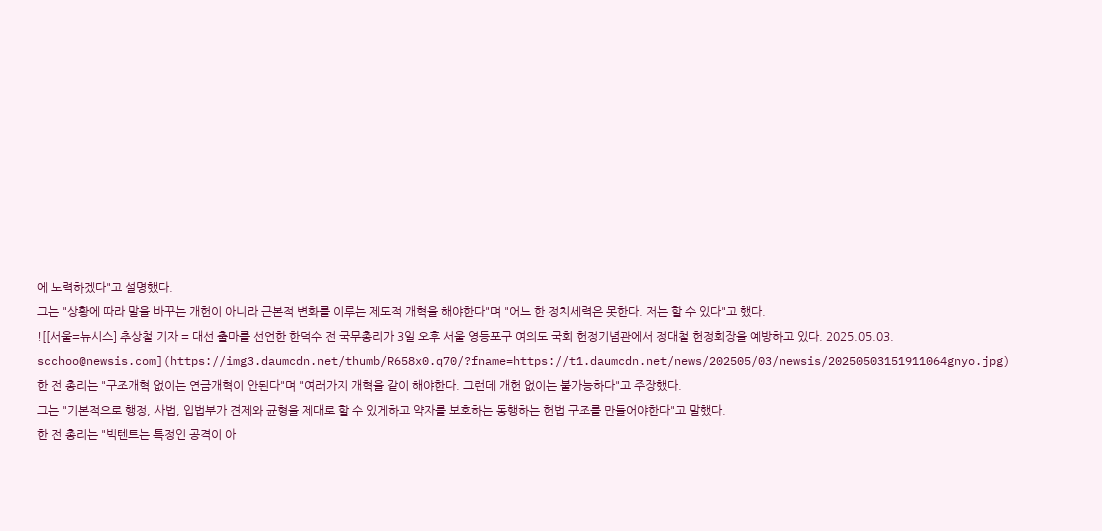에 노력하겠다"고 설명했다.
그는 "상황에 따라 말을 바꾸는 개헌이 아니라 근본적 변화를 이루는 제도적 개혁을 해야한다"며 "어느 한 정치세력은 못한다. 저는 할 수 있다"고 했다.
![[서울=뉴시스] 추상철 기자 = 대선 출마를 선언한 한덕수 전 국무총리가 3일 오후 서울 영등포구 여의도 국회 헌정기념관에서 정대철 헌정회장을 예방하고 있다. 2025.05.03. scchoo@newsis.com](https://img3.daumcdn.net/thumb/R658x0.q70/?fname=https://t1.daumcdn.net/news/202505/03/newsis/20250503151911064gnyo.jpg)
한 전 총리는 "구조개혁 없이는 연금개혁이 안된다"며 "여러가지 개혁을 같이 해야한다. 그런데 개헌 없이는 불가능하다"고 주장했다.
그는 "기본적으로 행정, 사법, 입법부가 견제와 균형을 제대로 할 수 있게하고 약자를 보호하는 동행하는 헌법 구조를 만들어야한다"고 말했다.
한 전 총리는 "빅텐트는 특정인 공격이 아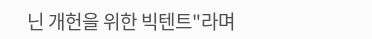닌 개헌을 위한 빅텐트"라며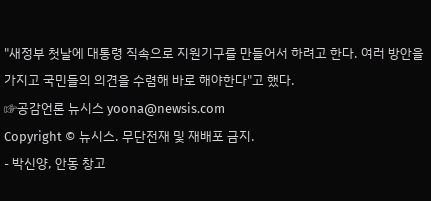"새정부 첫날에 대통령 직속으로 지원기구를 만들어서 하려고 한다. 여러 방안을 가지고 국민들의 의견을 수렴해 바로 해야한다"고 했다.
☞공감언론 뉴시스 yoona@newsis.com
Copyright © 뉴시스. 무단전재 및 재배포 금지.
- 박신양, 안동 창고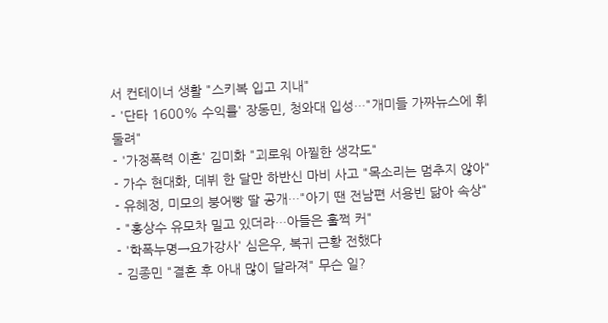서 컨테이너 생활 "스키복 입고 지내"
- '단타 1600% 수익률' 장동민, 청와대 입성…"개미들 가짜뉴스에 휘둘려"
- '가정폭력 이혼' 김미화 "괴로워 아찔한 생각도"
- 가수 현대화, 데뷔 한 달만 하반신 마비 사고 "목소리는 멈추지 않아"
- 유혜정, 미모의 붕어빵 딸 공개…"아기 땐 전남편 서용빈 닮아 속상"
- "홍상수 유모차 밀고 있더라…아들은 훌쩍 커"
- '학폭누명→요가강사' 심은우, 복귀 근황 전했다
- 김종민 "결혼 후 아내 많이 달라져" 무슨 일?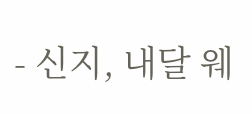- 신지, 내달 웨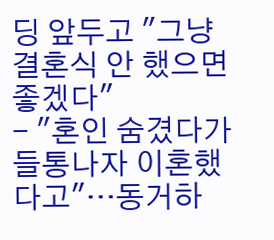딩 앞두고 "그냥 결혼식 안 했으면 좋겠다"
- "혼인 숨겼다가 들통나자 이혼했다고"…동거하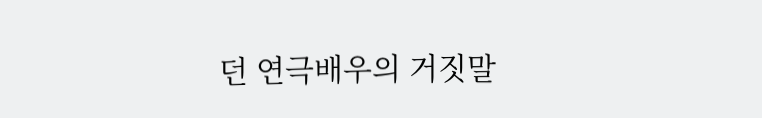던 연극배우의 거짓말